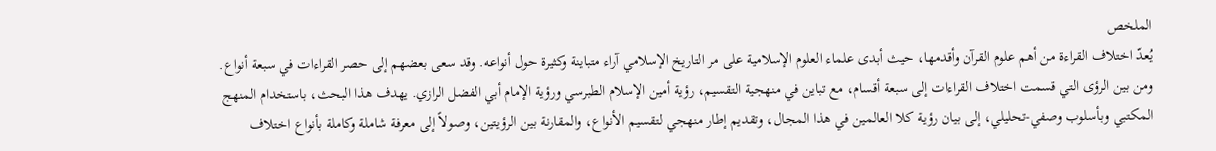الملخص
يُعدّ اختلاف القراءة من أهم علوم القرآن وأقدمها، حيث أبدى علماء العلوم الإسلامية على مر التاريخ الإسلامي آراء متباينة وكثيرة حول أنواعه. وقد سعى بعضهم إلى حصر القراءات في سبعة أنواع. ومن بين الرؤى التي قسمت اختلاف القراءات إلى سبعة أقسام، مع تباين في منهجية التقسيم، رؤية أمين الإسلام الطبرسي ورؤية الإمام أبي الفضل الرازي. يهدف هذا البحث، باستخدام المنهج المكتبي وبأسلوب وصفي-تحليلي، إلى بيان رؤية كلا العالمين في هذا المجال، وتقديم إطار منهجي لتقسيم الأنواع، والمقارنة بين الرؤيتين، وصولاً إلى معرفة شاملة وكاملة بأنواع اختلاف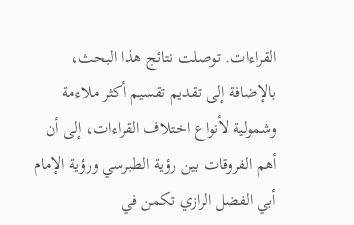القراءات. توصلت نتائج هذا البحث، بالإضافة إلى تقديم تقسيم أكثر ملاءمة وشمولية لأنواع اختلاف القراءات، إلى أن أهم الفروقات بين رؤية الطبرسي ورؤية الإمام أبي الفضل الرازي تكمن في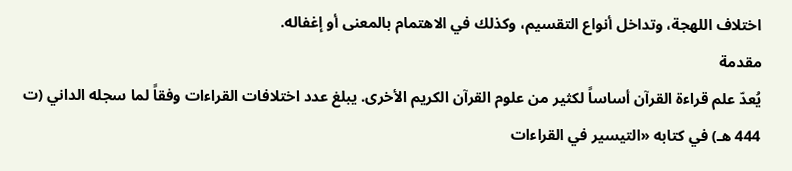اختلاف اللهجة، وتداخل أنواع التقسيم، وكذلك في الاهتمام بالمعنى أو إغفاله.
مقدمة
يُعدّ علم قراءة القرآن أساساً لكثير من علوم القرآن الكريم الأخرى. يبلغ عدد اختلافات القراءات وفقاً لما سجله الداني (ت 444 هـ) في كتابه «التيسير في القراءات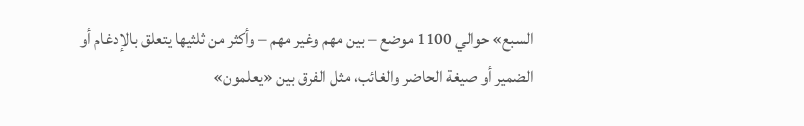السبع» حوالي 1100 موضع – بين مهم وغير مهم – وأكثر من ثلثيها يتعلق بالإدغام أو الضمير أو صيغة الحاضر والغائب، مثل الفرق بين «يعلمون»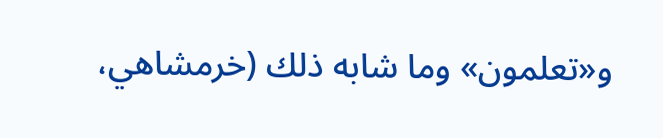و«تعلمون» وما شابه ذلك (خرمشاهي،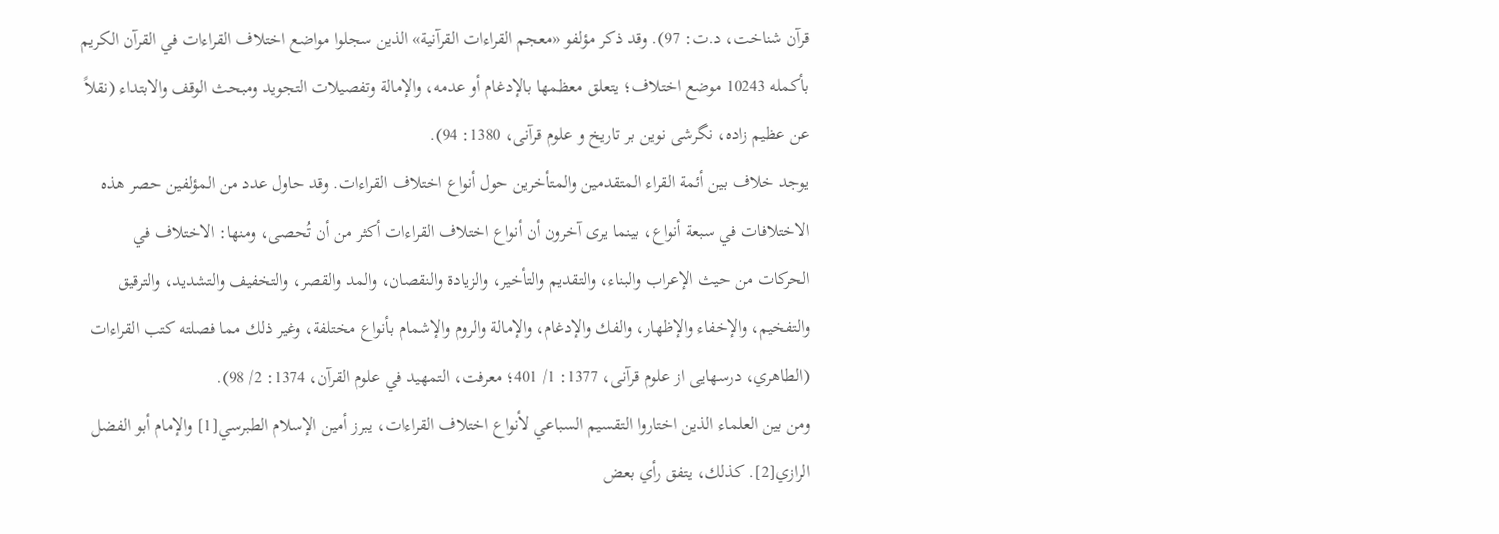قرآن شناخت، د.ت: 97). وقد ذكر مؤلفو «معجم القراءات القرآنية» الذين سجلوا مواضع اختلاف القراءات في القرآن الكريم بأكمله 10243 موضع اختلاف؛ يتعلق معظمها بالإدغام أو عدمه، والإمالة وتفصيلات التجويد ومبحث الوقف والابتداء (نقلاً عن عظيم زاده، نگرشی نوین بر تاریخ و علوم قرآنی، 1380: 94).
يوجد خلاف بين أئمة القراء المتقدمين والمتأخرين حول أنواع اختلاف القراءات. وقد حاول عدد من المؤلفين حصر هذه الاختلافات في سبعة أنواع، بينما يرى آخرون أن أنواع اختلاف القراءات أكثر من أن تُحصى، ومنها: الاختلاف في الحركات من حيث الإعراب والبناء، والتقديم والتأخير، والزيادة والنقصان، والمد والقصر، والتخفيف والتشديد، والترقيق والتفخيم، والإخفاء والإظهار، والفك والإدغام، والإمالة والروم والإشمام بأنواع مختلفة، وغير ذلك مما فصلته كتب القراءات (الطاهري، درسهایی از علوم قرآنی، 1377: 1/ 401؛ معرفت، التمهيد في علوم القرآن، 1374: 2/ 98).
ومن بين العلماء الذين اختاروا التقسيم السباعي لأنواع اختلاف القراءات، يبرز أمين الإسلام الطبرسي[1] والإمام أبو الفضل الرازي[2]. كذلك، يتفق رأي بعض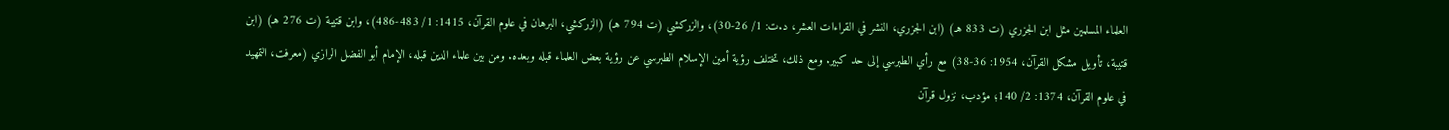العلماء المسلمين مثل ابن الجزري (ت 833 هـ) (ابن الجزري، النشر في القراءات العشر، د.ت: 1/ 26-30)، والزركشي (ت 794 هـ) (الزركشي، البرهان في علوم القرآن، 1415: 1/ 483-486)، وابن قتيبة (ت 276 هـ) (ابن قتيبة، تأويل مشكل القرآن، 1954: 36-38) مع رأي الطبرسي إلى حد كبير. ومع ذلك، تختلف رؤية أمين الإسلام الطبرسي عن رؤية بعض العلماء قبله وبعده. ومن بين علماء الدين قبله، الإمام أبو الفضل الرازي (معرفت، التمهيد في علوم القرآن، 1374: 2/ 140؛ مؤدب، نزول قرآن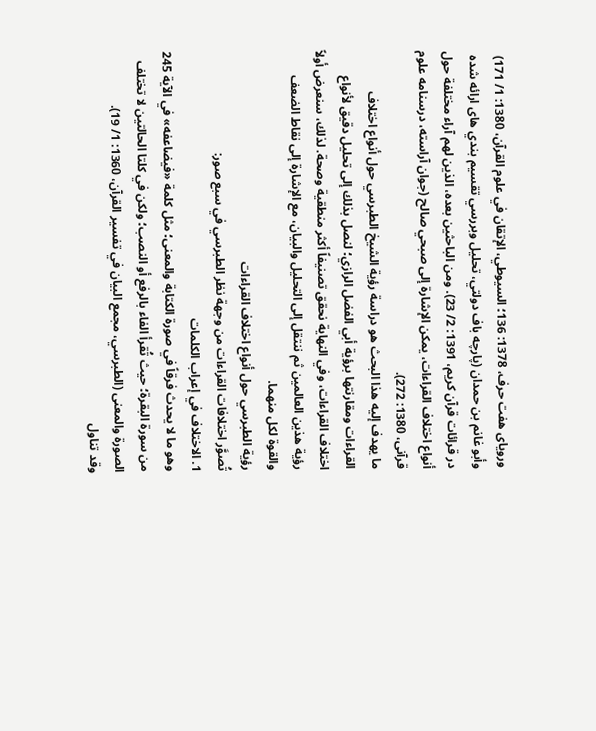ورویای هفت حرف، 1378: 136؛ السيوطي، الإتقان في علوم القرآن، 1380: 1/ 171) وأبو غانم بن حمدان (پارچه باف دولتي، تحليل وبررسي تقسيم بندي های ارائه شده در قرائات قرآن كريم، 1391: 2/ 23). ومن الباحثين بعده، الذين لهم آراء مختلفة حول أنواع اختلاف القراءات، يمكن الإشارة إلى صبحي صالح (جوان آراسته، درسنامه علوم قرآنی، 1380: 272).
ما يهدف إليه هذا البحث هو دراسة رؤية الشيخ الطبرسي حول أنواع اختلاف القراءات ومقارنتها برؤية أبي الفضل الرازي؛ لنصل بذلك إلى تحليل دقيق لأنواع اختلاف القراءات، وفي النهاية نحقق تصنيفاً أكثر منطقية وصحة. لذلك، سنعرض أولاً رؤية هذين العالمين ثم ننتقل إلى التحليل والبيان، مع الإشارة إلى نقاط الضعف والقوة لكل منهما.
رؤية الطبرسي حول أنواع اختلاف القراءات
تُصوَّر اختلافات القراءات من وجهة نظر الطبرسي في سبع صور:
1. الاختلاف في إعراب الكلمات
وهو ما لا يحدث فرقاً في صورة الكتابة والمعنى؛ مثل كلمة «فيضاعفه» في الآية 245 من سورة البقرة؛ حيث تُقرأ الفاء بالرفع أو النصب؛ ولكن في كلتا الحالتين لا تختلف الصورة والمعنى (الطبرسي، مجمع البيان في تفسير القرآن، 1360: 1/ 19).
وقد تناول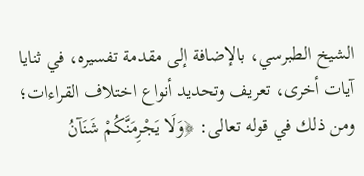الشيخ الطبرسي، بالإضافة إلى مقدمة تفسيره، في ثنايا آيات أخرى، تعريف وتحديد أنواع اختلاف القراءات؛ ومن ذلك في قوله تعالى: ﴿وَلَا يَجْرِمَنَّكُمْ شَنَآنُ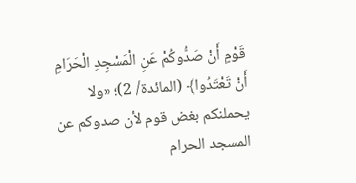قَوْمٍ أَنْ صَدُّوكُمْ عَنِ الْمَسْجِدِ الْحَرَامِ أَنْ تَعْتَدُوا﴾ (المائدة/ 2)؛ «ولا يحملنكم بغض قوم لأن صدوكم عن المسجد الحرام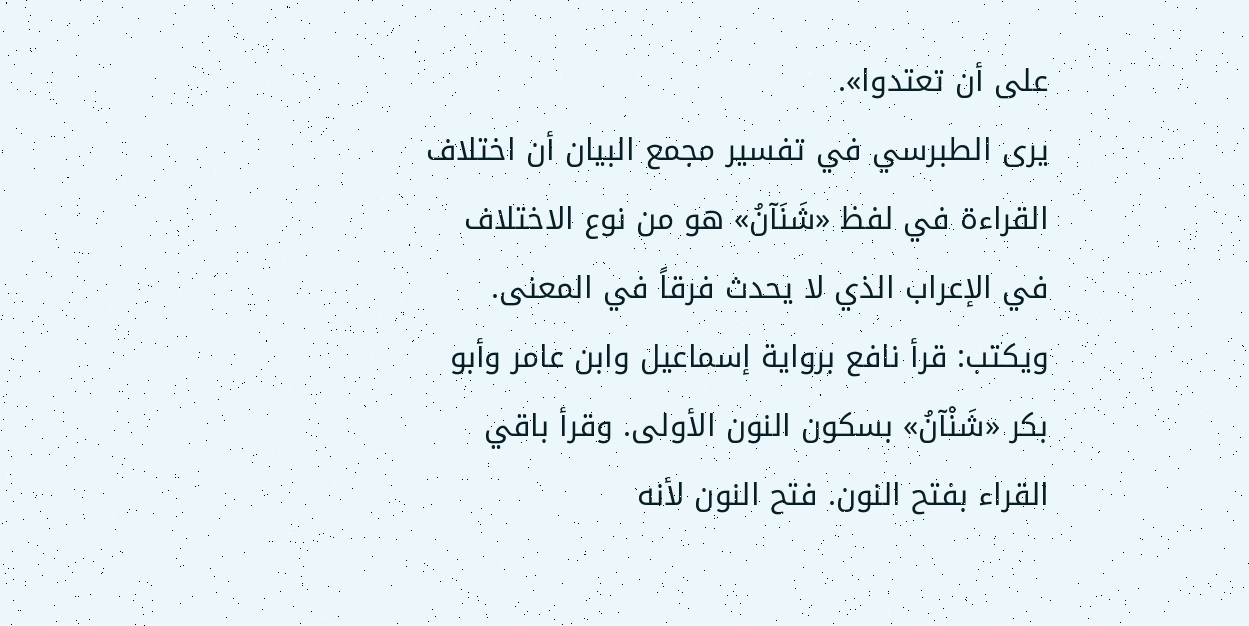على أن تعتدوا».
يرى الطبرسي في تفسير مجمع البيان أن اختلاف القراءة في لفظ «شَنَآنُ» هو من نوع الاختلاف في الإعراب الذي لا يحدث فرقاً في المعنى. ويكتب: قرأ نافع برواية إسماعيل وابن عامر وأبو بكر «شَنْآنُ» بسكون النون الأولى. وقرأ باقي القراء بفتح النون. فتح النون لأنه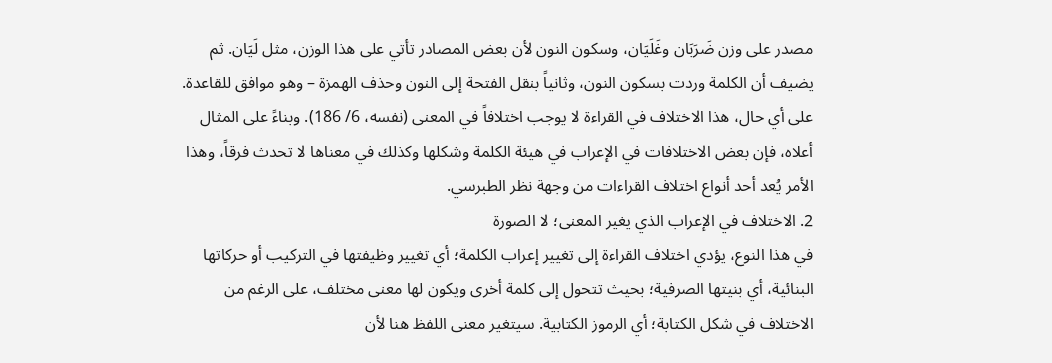مصدر على وزن ضَرَبَان وغَلَيَان، وسكون النون لأن بعض المصادر تأتي على هذا الوزن، مثل لَيَان. ثم يضيف أن الكلمة وردت بسكون النون، وثانياً بنقل الفتحة إلى النون وحذف الهمزة – وهو موافق للقاعدة. على أي حال، هذا الاختلاف في القراءة لا يوجب اختلافاً في المعنى (نفسه، 6/ 186). وبناءً على المثال أعلاه، فإن بعض الاختلافات في الإعراب في هيئة الكلمة وشكلها وكذلك في معناها لا تحدث فرقاً، وهذا الأمر يُعد أحد أنواع اختلاف القراءات من وجهة نظر الطبرسي.
2. الاختلاف في الإعراب الذي يغير المعنى؛ لا الصورة
في هذا النوع، يؤدي اختلاف القراءة إلى تغيير إعراب الكلمة؛ أي تغيير وظيفتها في التركيب أو حركاتها البنائية، أي بنيتها الصرفية؛ بحيث تتحول إلى كلمة أخرى ويكون لها معنى مختلف، على الرغم من الاختلاف في شكل الكتابة؛ أي الرموز الكتابية. سيتغير معنى اللفظ هنا لأن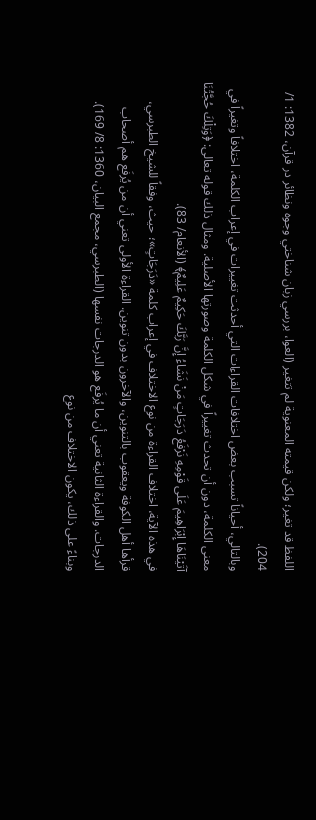اللفظ قد تغير؛ ولكن قيمته المعنوية لم تتغير (العوا، بررسي زبان شناختي وجوه ونظائر در قرآن، 1382: 1/ 204).
وبالتالي، أحياناً تسبب بعض اختلافات القراءات التي أحدثت تغييرات في إعراب الكلمة، اختلافاً وتغيراً في معنى الكلمة، دون أن تحدث تغييراً في شكل الكلمة وصورتها الأصلية. ومثال ذلك قوله تعالى: ﴿وَتِلْكَ حُجَّتُنَا آتَيْنَاهَا إِبْرَاهِيمَ عَلَى قَوْمِهِ نَرْفَعُ دَرَجَاتٍ مَنْ نَشَاءُ إِنَّ رَبَّكَ حَكِيمٌ عَلِيمٌ﴾ (الأنعام/ 83).
في هذه الآية، اختلاف القراءة من نوع الاختلاف في إعراب كلمة «دَرَجَاتٍ»؛ حيث، وفقاً للشيخ الطبرسي، قرأها أهل الكوفة ويعقوب بالتنوين، والآخرون بدون تنوين. القراءة الأولى تعني أن من يُرفَع هم أصحاب الدرجات. والقراءة الثانية تعني أن ما يُرفَع هو الدرجات نفسها (الطبرسي، مجمع البيان، 1360: 8/ 169). وبناءً على ذلك، يكون الاختلاف من نوع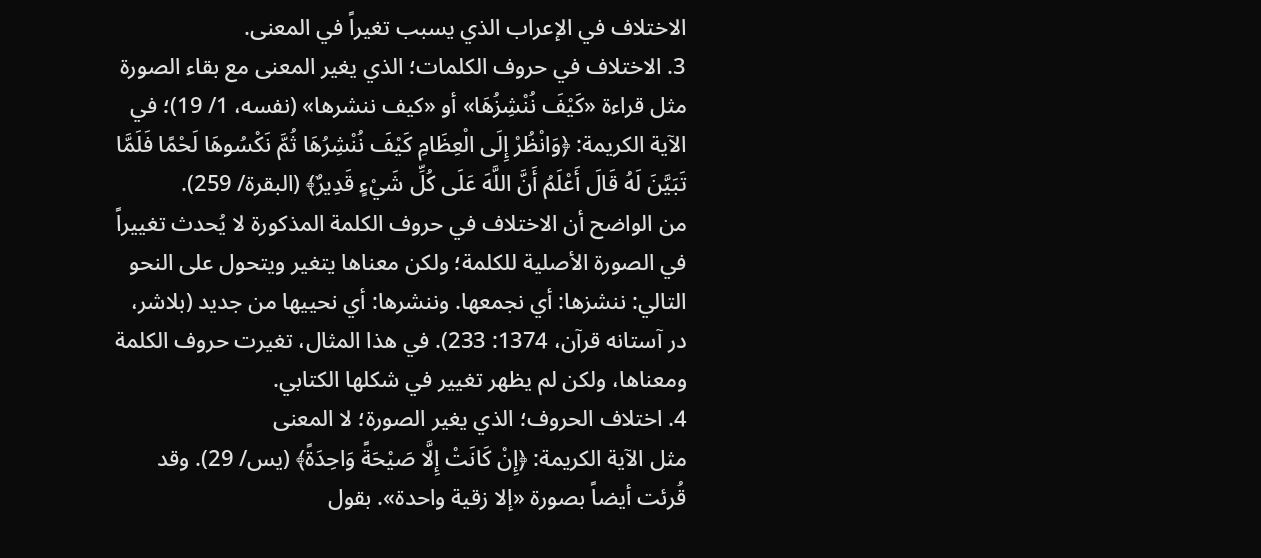الاختلاف في الإعراب الذي يسبب تغيراً في المعنى.
3. الاختلاف في حروف الكلمات؛ الذي يغير المعنى مع بقاء الصورة
مثل قراءة «كَيْفَ نُنْشِزُهَا» أو «كيف ننشرها» (نفسه، 1/ 19)؛ في الآية الكريمة: ﴿وَانْظُرْ إِلَى الْعِظَامِ كَيْفَ نُنْشِرُهَا ثُمَّ نَكْسُوهَا لَحْمًا فَلَمَّا تَبَيَّنَ لَهُ قَالَ أَعْلَمُ أَنَّ اللَّهَ عَلَى كُلِّ شَيْءٍ قَدِيرٌ﴾ (البقرة/ 259).
من الواضح أن الاختلاف في حروف الكلمة المذكورة لا يُحدث تغييراً في الصورة الأصلية للكلمة؛ ولكن معناها يتغير ويتحول على النحو التالي: ننشزها: أي نجمعها. وننشرها: أي نحييها من جديد (بلاشر، در آستانه قرآن، 1374: 233). في هذا المثال، تغيرت حروف الكلمة ومعناها، ولكن لم يظهر تغيير في شكلها الكتابي.
4. اختلاف الحروف؛ الذي يغير الصورة؛ لا المعنى
مثل الآية الكريمة: ﴿إِنْ كَانَتْ إِلَّا صَيْحَةً وَاحِدَةً﴾ (يس/ 29). وقد قُرئت أيضاً بصورة «إلا زقية واحدة». بقول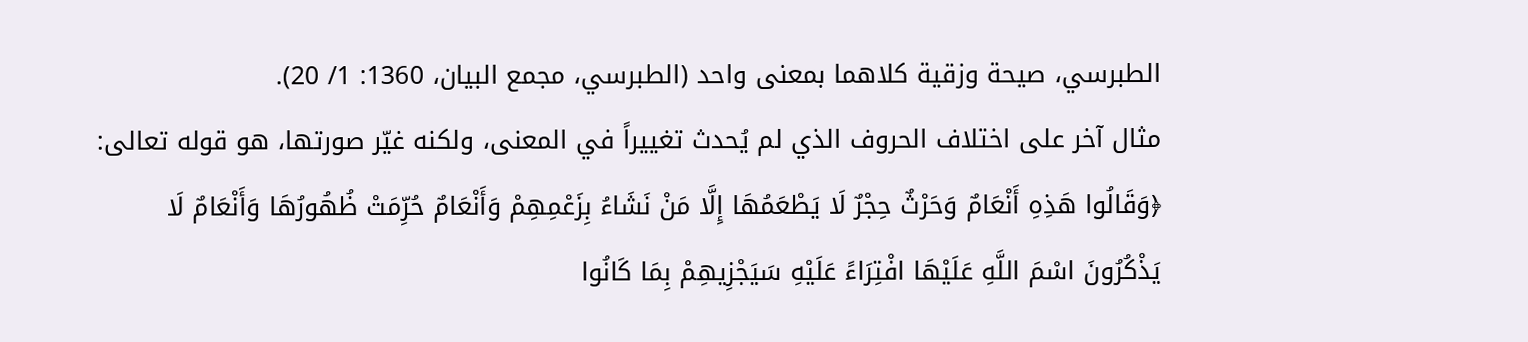الطبرسي، صيحة وزقية كلاهما بمعنى واحد (الطبرسي، مجمع البيان، 1360: 1/ 20).
مثال آخر على اختلاف الحروف الذي لم يُحدث تغييراً في المعنى، ولكنه غيّر صورتها، هو قوله تعالى: ﴿وَقَالُوا هَذِهِ أَنْعَامٌ وَحَرْثٌ حِجْرٌ لَا يَطْعَمُهَا إِلَّا مَنْ نَشَاءُ بِزَعْمِهِمْ وَأَنْعَامٌ حُرِّمَتْ ظُهُورُهَا وَأَنْعَامٌ لَا يَذْكُرُونَ اسْمَ اللَّهِ عَلَيْهَا افْتِرَاءً عَلَيْهِ سَيَجْزِيهِمْ بِمَا كَانُوا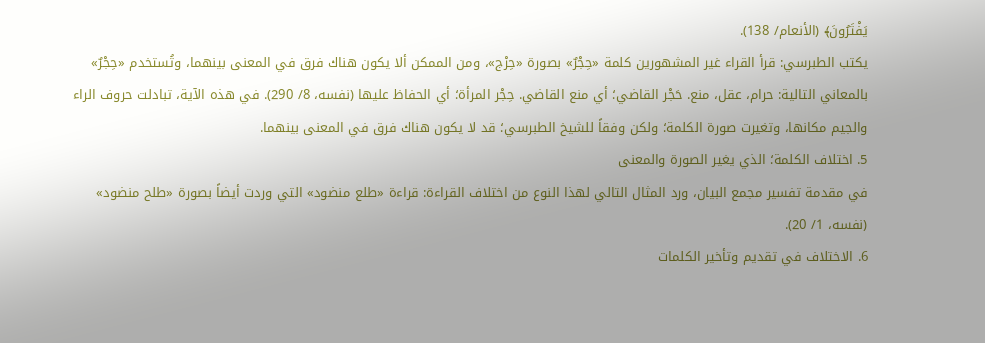يَفْتَرُونَ﴾ (الأنعام/ 138).
يكتب الطبرسي: قرأ القراء غير المشهورين كلمة «حِجْرٌ» بصورة «حِرْج»، ومن الممكن ألا يكون هناك فرق في المعنى بينهما، وتُستخدم «حِجْرٌ» بالمعاني التالية: حرام، عقل، منع. حَجْر القاضي؛ أي منع القاضي. حِجْر المرأة؛ أي الحفاظ عليها (نفسه، 8/ 290). في هذه الآية، تبادلت حروف الراء والجيم مكانها، وتغيرت صورة الكلمة؛ ولكن وفقاً للشيخ الطبرسي؛ قد لا يكون هناك فرق في المعنى بينهما.
5. اختلاف الكلمة؛ الذي يغير الصورة والمعنى
في مقدمة تفسير مجمع البيان، ورد المثال التالي لهذا النوع من اختلاف القراءة: قراءة «طلع منضود» التي وردت أيضاً بصورة «طلح منضود» (نفسه، 1/ 20).
6. الاختلاف في تقديم وتأخير الكلمات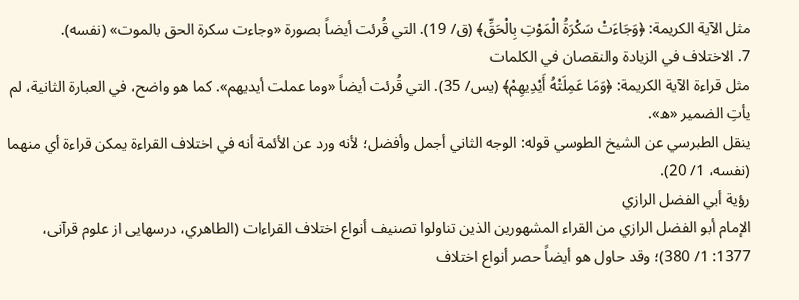مثل الآية الكريمة: ﴿وَجَاءَتْ سَكْرَةُ الْمَوْتِ بِالْحَقِّ﴾ (ق/ 19). التي قُرئت أيضاً بصورة «وجاءت سكرة الحق بالموت» (نفسه).
7. الاختلاف في الزيادة والنقصان في الكلمات
مثل قراءة الآية الكريمة: ﴿وَمَا عَمِلَتْهُ أَيْدِيهِمْ﴾ (يس/ 35). التي قُرئت أيضاً «وما عملت أيديهم». كما هو واضح، في العبارة الثانية، لم يأتِ الضمير «ه».
ينقل الطبرسي عن الشيخ الطوسي قوله: الوجه الثاني أجمل وأفضل؛ لأنه ورد عن الأئمة أنه في اختلاف القراءة يمكن قراءة أي منهما (نفسه، 1/ 20).
رؤية أبي الفضل الرازي
الإمام أبو الفضل الرازي من القراء المشهورين الذين تناولوا تصنيف أنواع اختلاف القراءات (الطاهري، درسهایی از علوم قرآنی، 1377: 1/ 380)؛ وقد حاول هو أيضاً حصر أنواع اختلاف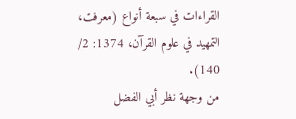القراءات في سبعة أنواع (معرفت، التمهيد في علوم القرآن، 1374: 2/ 140).
من وجهة نظر أبي الفضل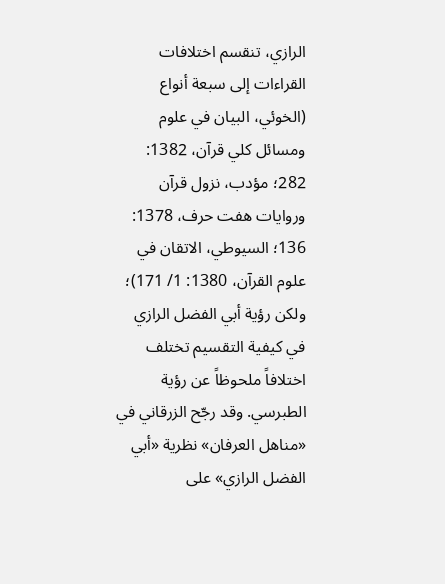الرازي، تنقسم اختلافات القراءات إلى سبعة أنواع (الخوئي، البيان في علوم ومسائل كلي قرآن، 1382: 282؛ مؤدب، نزول قرآن وروايات هفت حرف، 1378: 136؛ السيوطي، الاتقان في علوم القرآن، 1380: 1/ 171)؛ ولكن رؤية أبي الفضل الرازي في كيفية التقسيم تختلف اختلافاً ملحوظاً عن رؤية الطبرسي. وقد رجّح الزرقاني في «مناهل العرفان» نظرية «أبي الفضل الرازي» على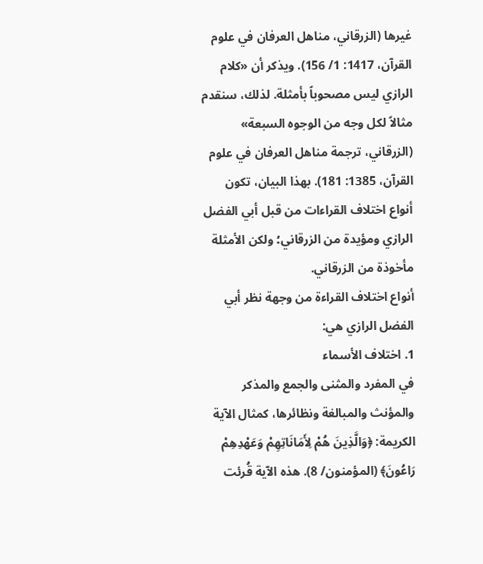غيرها (الزرقاني، مناهل العرفان في علوم القرآن، 1417: 1/ 156). ويذكر أن «كلام الرازي ليس مصحوباً بأمثلة. لذلك، سنقدم مثالاً لكل وجه من الوجوه السبعة» (الزرقاني، ترجمة مناهل العرفان في علوم القرآن، 1385: 181). بهذا البيان، تكون أنواع اختلاف القراءات من قبل أبي الفضل الرازي ومؤيدة من الزرقاني؛ ولكن الأمثلة مأخوذة من الزرقاني.
أنواع اختلاف القراءة من وجهة نظر أبي الفضل الرازي هي:
1. اختلاف الأسماء
في المفرد والمثنى والجمع والمذكر والمؤنث والمبالغة ونظائرها، كمثال الآية الكريمة: ﴿وَالَّذِينَ هُمْ لِأَمَانَاتِهِمْ وَعَهْدِهِمْ رَاعُونَ﴾ (المؤمنون/ 8). هذه الآية قُرئت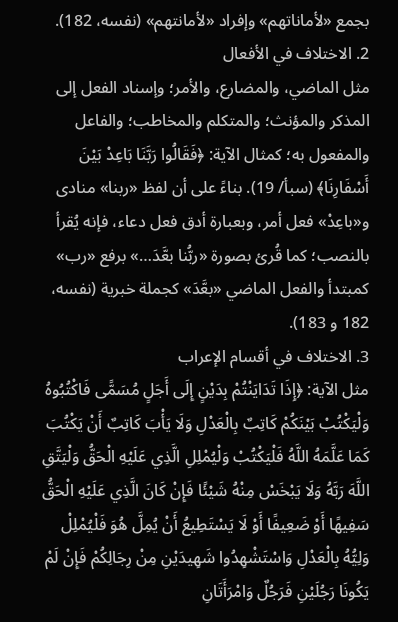بجمع «لأماناتهم» وإفراد «لأمانتهم» (نفسه، 182).
2. الاختلاف في الأفعال
مثل الماضي، والمضارع، والأمر؛ وإسناد الفعل إلى المذكر والمؤنث؛ والمتكلم والمخاطب؛ والفاعل والمفعول به؛ كمثال الآية: ﴿فَقَالُوا رَبَّنَا بَاعِدْ بَيْنَ أَسْفَارِنَا﴾ (سبأ/ 19). بناءً على أن لفظ «ربنا» منادى و«باعِدْ» فعل أمر، وبعبارة أدق فعل دعاء، فإنه يُقرأ بالنصب؛ كما قُرئ بصورة «ربُّنا بعَّدَ…» برفع «رب» كمبتدأ والفعل الماضي «بعَّدَ» كجملة خبرية (نفسه، 182 و 183).
3. الاختلاف في أقسام الإعراب
مثل الآية: ﴿إِذَا تَدَايَنْتُمْ بِدَيْنٍ إِلَى أَجَلٍ مُسَمًّى فَاكْتُبُوهُ وَلْيَكْتُبْ بَيْنَكُمْ كَاتِبٌ بِالْعَدْلِ وَلَا يَأْبَ كَاتِبٌ أَنْ يَكْتُبَ كَمَا عَلَّمَهُ اللَّهُ فَلْيَكْتُبْ وَلْيُمْلِلِ الَّذِي عَلَيْهِ الْحَقُّ وَلْيَتَّقِ اللَّهَ رَبَّهُ وَلَا يَبْخَسْ مِنْهُ شَيْئًا فَإِنْ كَانَ الَّذِي عَلَيْهِ الْحَقُّ سَفِيهًا أَوْ ضَعِيفًا أَوْ لَا يَسْتَطِيعُ أَنْ يُمِلَّ هُوَ فَلْيُمْلِلْ وَلِيُّهُ بِالْعَدْلِ وَاسْتَشْهِدُوا شَهِيدَيْنِ مِنْ رِجَالِكُمْ فَإِنْ لَمْ يَكُونَا رَجُلَيْنِ فَرَجُلٌ وَامْرَأَتَانِ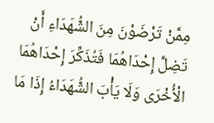مِمَّنْ تَرْضَوْنَ مِنَ الشُّهَدَاءِ أَنْ تَضِلَّ إِحْدَاهُمَا فَتُذَكِّرَ إِحْدَاهُمَا الْأُخْرَى وَلَا يَأْبَ الشُّهَدَاءُ إِذَا مَا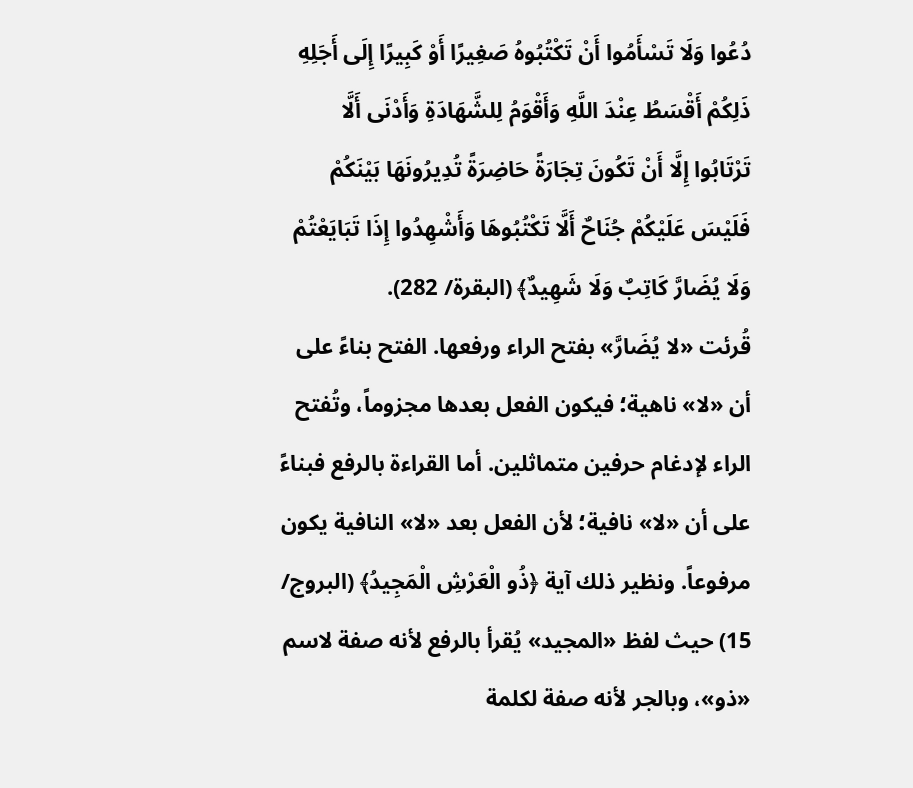دُعُوا وَلَا تَسْأَمُوا أَنْ تَكْتُبُوهُ صَغِيرًا أَوْ كَبِيرًا إِلَى أَجَلِهِ ذَلِكُمْ أَقْسَطُ عِنْدَ اللَّهِ وَأَقْوَمُ لِلشَّهَادَةِ وَأَدْنَى أَلَّا تَرْتَابُوا إِلَّا أَنْ تَكُونَ تِجَارَةً حَاضِرَةً تُدِيرُونَهَا بَيْنَكُمْ فَلَيْسَ عَلَيْكُمْ جُنَاحٌ أَلَّا تَكْتُبُوهَا وَأَشْهِدُوا إِذَا تَبَايَعْتُمْ وَلَا يُضَارَّ كَاتِبٌ وَلَا شَهِيدٌ﴾ (البقرة/ 282).
قُرئت «لا يُضَارَّ» بفتح الراء ورفعها. الفتح بناءً على أن «لا» ناهية؛ فيكون الفعل بعدها مجزوماً، وتُفتح الراء لإدغام حرفين متماثلين. أما القراءة بالرفع فبناءً على أن «لا» نافية؛ لأن الفعل بعد «لا» النافية يكون مرفوعاً. ونظير ذلك آية ﴿ذُو الْعَرْشِ الْمَجِيدُ﴾ (البروج/ 15) حيث لفظ «المجيد» يُقرأ بالرفع لأنه صفة لاسم «ذو»، وبالجر لأنه صفة لكلمة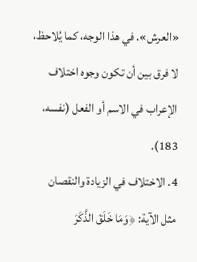«العرش». في هذا الوجه، كما يُلاحظ، لا فرق بين أن تكون وجوه اختلاف الإعراب في الاسم أو الفعل (نفسه، 183).
4. الاختلاف في الزيادة والنقصان
مثل الآية: ﴿وَمَا خَلَقَ الذَّكَرَ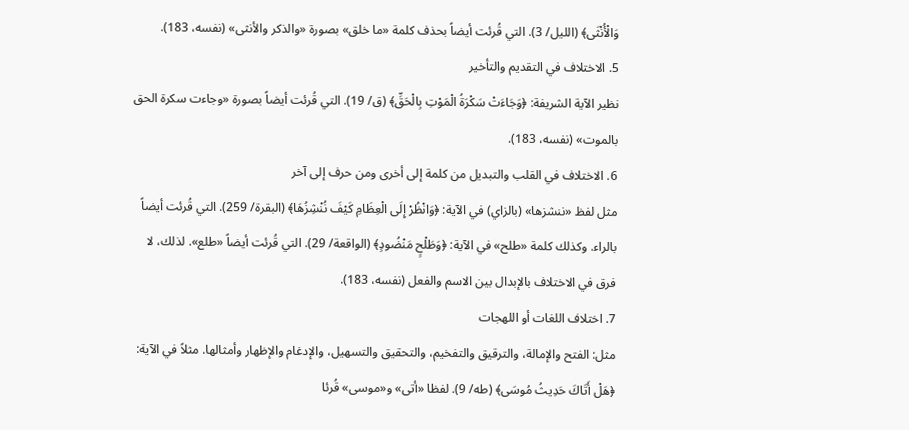وَالْأُنْثَى﴾ (الليل/ 3). التي قُرئت أيضاً بحذف كلمة «ما خلق» بصورة «والذكر والأنثى» (نفسه، 183).
5. الاختلاف في التقديم والتأخير
نظير الآية الشريفة: ﴿وَجَاءَتْ سَكْرَةُ الْمَوْتِ بِالْحَقِّ﴾ (ق/ 19). التي قُرئت أيضاً بصورة «وجاءت سكرة الحق بالموت» (نفسه، 183).
6. الاختلاف في القلب والتبديل من كلمة إلى أخرى ومن حرف إلى آخر
مثل لفظ «ننشزها» (بالزاي) في الآية: ﴿وَانْظُرْ إِلَى الْعِظَامِ كَيْفَ نُنْشِزُهَا﴾ (البقرة/ 259). التي قُرئت أيضاً بالراء. وكذلك كلمة «طلح» في الآية: ﴿وَطَلْحٍ مَنْضُودٍ﴾ (الواقعة/ 29). التي قُرئت أيضاً «طلع». لذلك، لا فرق في الاختلاف بالإبدال بين الاسم والفعل (نفسه، 183).
7. اختلاف اللغات أو اللهجات
مثل: الفتح والإمالة، والترقيق والتفخيم، والتحقيق والتسهيل، والإدغام والإظهار وأمثالها. مثلاً في الآية: ﴿هَلْ أَتَاكَ حَدِيثُ مُوسَى﴾ (طه/ 9). لفظا «أتى» و«موسى» قُرئا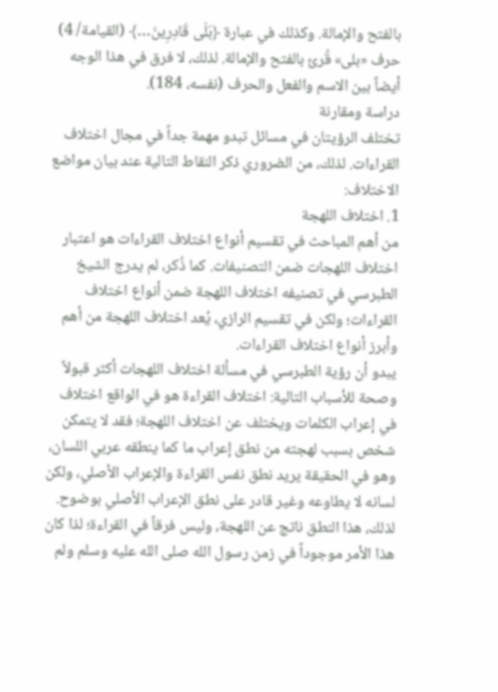بالفتح والإمالة. وكذلك في عبارة ﴿بَلَى قَادِرِينَ…﴾ (القيامة/ 4) حرف «بلى» قُرئ بالفتح والإمالة. لذلك، لا فرق في هذا الوجه أيضاً بين الاسم والفعل والحرف (نفسه، 184).
دراسة ومقارنة
تختلف الرؤيتان في مسائل تبدو مهمة جداً في مجال اختلاف القراءات. لذلك، من الضروري ذكر النقاط التالية عند بيان مواضع الاختلاف:
1. اختلاف اللهجة
من أهم المباحث في تقسيم أنواع اختلاف القراءات هو اعتبار اختلاف اللهجات ضمن التصنيفات. كما ذُكر، لم يدرج الشيخ الطبرسي في تصنيفه اختلاف اللهجة ضمن أنواع اختلاف القراءات؛ ولكن في تقسيم الرازي، يُعد اختلاف اللهجة من أهم وأبرز أنواع اختلاف القراءات.
يبدو أن رؤية الطبرسي في مسألة اختلاف اللهجات أكثر قبولاً وصحة للأسباب التالية: اختلاف القراءة هو في الواقع اختلاف في إعراب الكلمات ويختلف عن اختلاف اللهجة؛ فقد لا يتمكن شخص بسبب لهجته من نطق إعراب ما كما ينطقه عربي اللسان، وهو في الحقيقة يريد نطق نفس القراءة والإعراب الأصلي، ولكن لسانه لا يطاوعه وغير قادر على نطق الإعراب الأصلي بوضوح. لذلك، هذا النطق ناتج عن اللهجة، وليس فرقاً في القراءة؛ لذا كان هذا الأمر موجوداً في زمن رسول الله صلى الله عليه وسلم ولم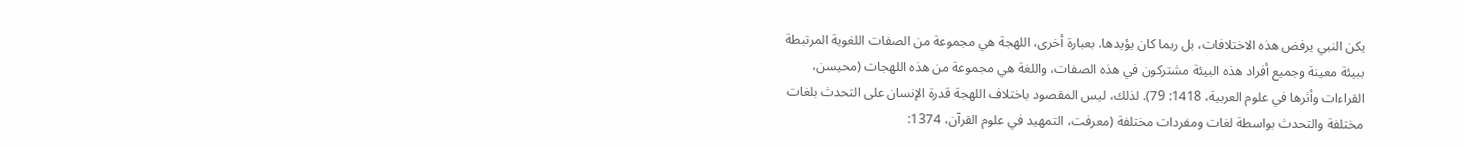يكن النبي يرفض هذه الاختلافات، بل ربما كان يؤيدها. بعبارة أخرى، اللهجة هي مجموعة من الصفات اللغوية المرتبطة ببيئة معينة وجميع أفراد هذه البيئة مشتركون في هذه الصفات، واللغة هي مجموعة من هذه اللهجات (محيسن، القراءات وأثرها في علوم العربية، 1418: 79). لذلك، ليس المقصود باختلاف اللهجة قدرة الإنسان على التحدث بلغات مختلفة والتحدث بواسطة لغات ومفردات مختلفة (معرفت، التمهيد في علوم القرآن، 1374: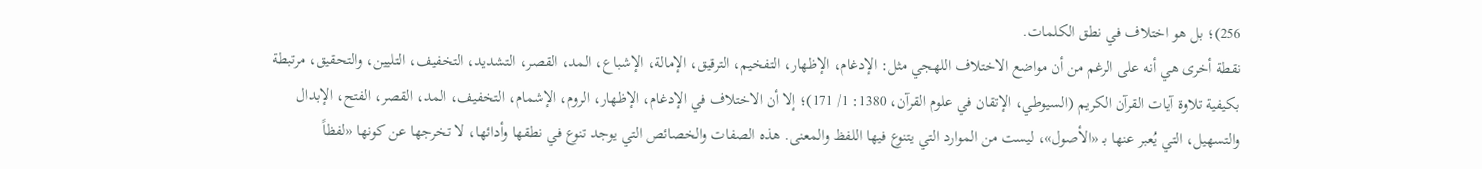256)؛ بل هو اختلاف في نطق الكلمات.
نقطة أخرى هي أنه على الرغم من أن مواضع الاختلاف اللهجي مثل: الإدغام، الإظهار، التفخيم، الترقيق، الإمالة، الإشباع، المد، القصر، التشديد، التخفيف، التليين، والتحقيق، مرتبطة بكيفية تلاوة آيات القرآن الكريم (السيوطي، الإتقان في علوم القرآن، 1380: 1/ 171)؛ إلا أن الاختلاف في الإدغام، الإظهار، الروم، الإشمام، التخفيف، المد، القصر، الفتح، الإبدال والتسهيل، التي يُعبر عنها بـ «الأصول»، ليست من الموارد التي يتنوع فيها اللفظ والمعنى. هذه الصفات والخصائص التي يوجد تنوع في نطقها وأدائها، لا تخرجها عن كونها «لفظاً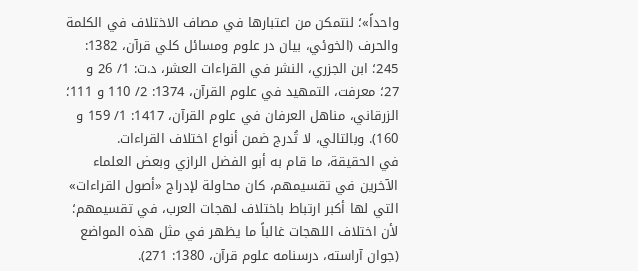واحداً»؛ لنتمكن من اعتبارها في مصاف الاختلاف في الكلمة والحرف (الخوئي، بيان در علوم ومسائل كلي قرآن، 1382: 245؛ ابن الجزري، النشر في القراءات العشر، د.ت: 1/ 26 و 27؛ معرفت، التمهيد في علوم القرآن، 1374: 2/ 110 و 111؛ الزرقاني، مناهل العرفان في علوم القرآن، 1417: 1/ 159 و 160). وبالتالي، لا تُدرج ضمن أنواع اختلاف القراءات.
في الحقيقة، ما قام به أبو الفضل الرازي وبعض العلماء الآخرين في تقسيمهم، كان محاولة لإدراج «أصول القراءات» التي لها أكبر ارتباط باختلاف لهجات العرب، في تقسيمهم؛ لأن اختلاف اللهجات غالباً ما يظهر في مثل هذه المواضع (جوان آراسته، درسنامه علوم قرآن، 1380: 271).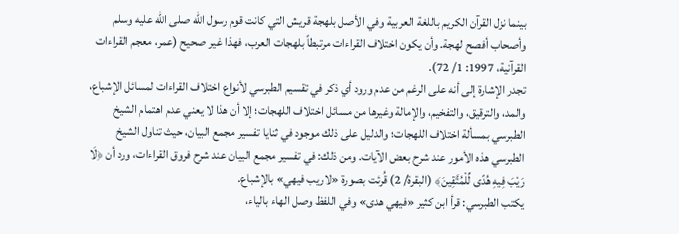بينما نزل القرآن الكريم باللغة العربية وفي الأصل بلهجة قريش التي كانت قوم رسول الله صلى الله عليه وسلم وأصحاب أفصح لهجة. وأن يكون اختلاف القراءات مرتبطاً بلهجات العرب، فهذا غير صحيح (عمر، معجم القراءات القرآنية، 1997: 1/ 72).
تجدر الإشارة إلى أنه على الرغم من عدم ورود أي ذكر في تقسيم الطبرسي لأنواع اختلاف القراءات لمسائل الإشباع، والمد، والترقيق، والتفخيم، والإمالة وغيرها من مسائل اختلاف اللهجات؛ إلا أن هذا لا يعني عدم اهتمام الشيخ الطبرسي بمسألة اختلاف اللهجات؛ والدليل على ذلك موجود في ثنايا تفسير مجمع البيان، حيث تناول الشيخ الطبرسي هذه الأمور عند شرح بعض الآيات. ومن ذلك: في تفسير مجمع البيان عند شرح فروق القراءات، ورد أن ﴿لَا رَيْبَ فِيهِ هُدًى لِّلْمُتَّقِينَ﴾ (البقرة/ 2) قُرئت بصورة «لاريب فيهي» بالإشباع.
يكتب الطبرسي: قرأ ابن كثير «فيهي هدى» وفي اللفظ وصل الهاء بالياء،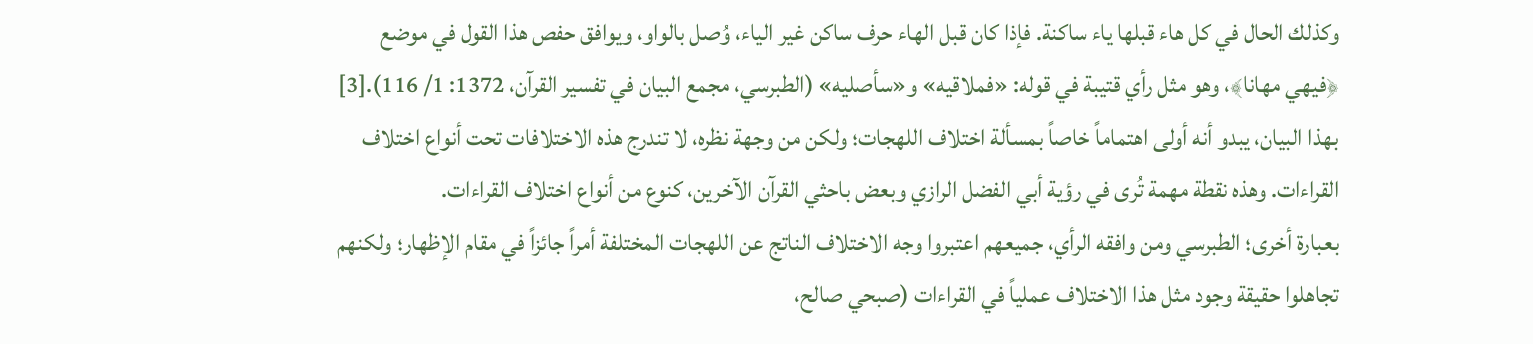وكذلك الحال في كل هاء قبلها ياء ساكنة. فإذا كان قبل الهاء حرف ساكن غير الياء، وُصل بالواو، ويوافق حفص هذا القول في موضع ﴿فيهي مهانا﴾، وهو مثل رأي قتيبة في قوله: «فملاقيه» و«سأصليه» (الطبرسي، مجمع البيان في تفسير القرآن، 1372: 1/ 116).[3]
بهذا البيان، يبدو أنه أولى اهتماماً خاصاً بمسألة اختلاف اللهجات؛ ولكن من وجهة نظره، لا تندرج هذه الاختلافات تحت أنواع اختلاف القراءات. وهذه نقطة مهمة تُرى في رؤية أبي الفضل الرازي وبعض باحثي القرآن الآخرين، كنوع من أنواع اختلاف القراءات.
بعبارة أخرى؛ الطبرسي ومن وافقه الرأي، جميعهم اعتبروا وجه الاختلاف الناتج عن اللهجات المختلفة أمراً جائزاً في مقام الإظهار؛ ولكنهم تجاهلوا حقيقة وجود مثل هذا الاختلاف عملياً في القراءات (صبحي صالح،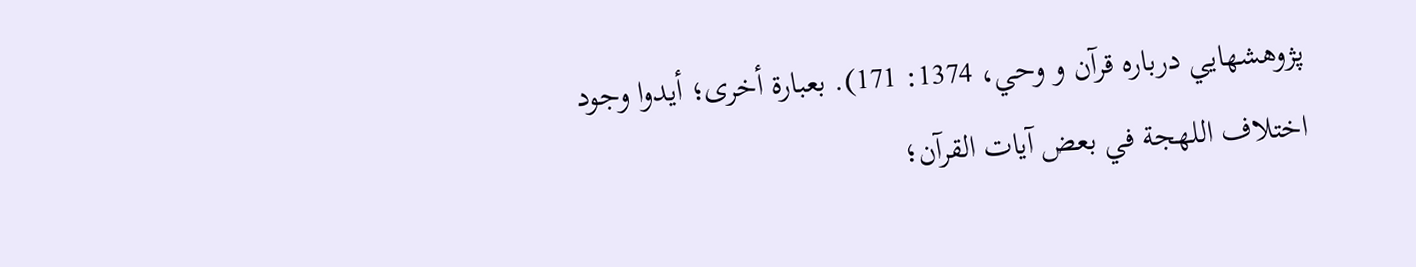پژوهشهايي درباره قرآن و وحي، 1374: 171). بعبارة أخرى؛ أيدوا وجود اختلاف اللهجة في بعض آيات القرآن؛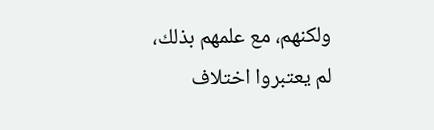ولكنهم، مع علمهم بذلك، لم يعتبروا اختلاف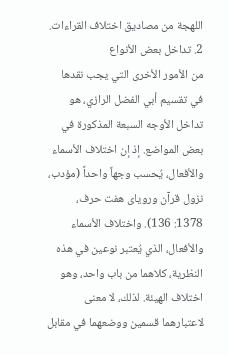اللهجة من مصاديق اختلاف القراءات.
2. تداخل بعض الأنواع
من الأمور الأخرى التي يجب نقدها في تقسيم أبي الفضل الرازي، هو تداخل الأوجه السبعة المذكورة في بعض المواضع. إذ إن اختلاف الأسماء والأفعال، يُحسب وجهاً واحداً (مؤدب، نزول قرآن ورویای هفت حرف، 1378: 136). واختلاف الأسماء والأفعال، الذي يُعتبر نوعين في هذه النظرية، كلاهما من باب واحد، وهو اختلاف الهيئة. لذلك، لا معنى لاعتبارهما قسمين ووضعهما في مقابل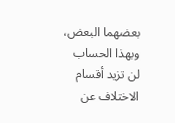بعضهما البعض، وبهذا الحساب لن تزيد أقسام الاختلاف عن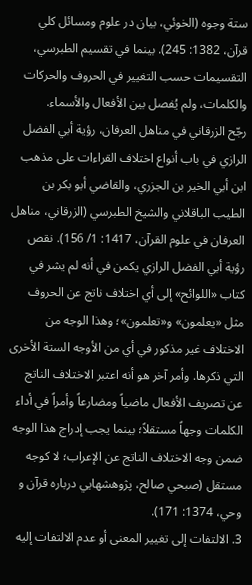ستة وجوه (الخوئي، بيان در علوم ومسائل كلي قرآن، 1382: 245). بينما في تقسيم الطبرسي، التقسيمات حسب التغيير في الحروف والحركات والكلمات، ولم يُفصل بين الأفعال والأسماء.
رجّح الزرقاني في مناهل العرفان، رؤية أبي الفضل الرازي في باب أنواع اختلاف القراءات على مذهب ابن أبي الخير بن الجزري، والقاضي أبو بكر بن الطيب الباقلاني والشيخ الطبرسي (الزرقاني، مناهل العرفان في علوم القرآن، 1417: 1/ 156). نقص رؤية أبي الفضل الرازي يكمن في أنه لم يشر في كتاب «اللوائح» إلى أي اختلاف ناتج عن الحروف مثل «يعلمون» و«تعلمون»؛ وهذا الوجه من الاختلاف غير مذكور في أي من الأوجه الستة الأخرى التي ذكرها. وأمر آخر هو أنه اعتبر الاختلاف الناتج عن تصريف الأفعال ماضياً ومضارعاً وأمراً في أداء الكلمات وجهاً مستقلاً؛ بينما يجب إدراج هذا الوجه ضمن وجه الاختلاف الناتج عن الإعراب؛ لا كوجه مستقل (صبحي صالح، پژوهشهايي درباره قرآن و وحي، 1374: 171).
3. الالتفات إلى تغيير المعنى أو عدم الالتفات إليه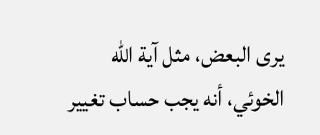يرى البعض، مثل آية الله الخوئي، أنه يجب حساب تغيير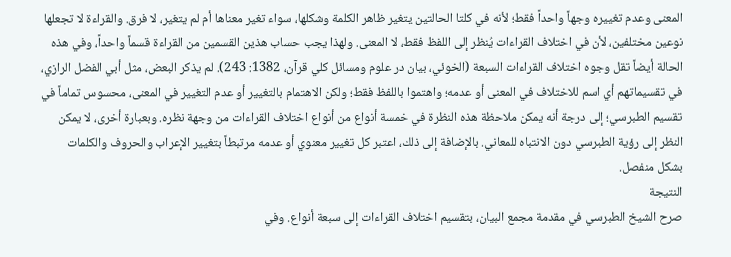المعنى وعدم تغييره وجهاً واحداً فقط؛ لأنه في كلتا الحالتين يتغير ظاهر الكلمة وشكلها، سواء تغير معناها أم لم يتغير، لا فرق. والقراءة لا تجعلها نوعين مختلفين، لأن في اختلاف القراءات يُنظر إلى اللفظ فقط، لا المعنى. ولهذا يجب حساب هذين القسمين من القراءة قسماً واحداً، وفي هذه الحالة أيضاً تقل وجوه اختلاف القراءات السبعة (الخوئي، بيان در علوم ومسائل كلي قرآن، 1382: 243). لم يذكر البعض، مثل أبي الفضل الرازي، في تقسيماتهم أي اسم للاختلاف في المعنى أو عدمه؛ واهتموا باللفظ فقط؛ ولكن الاهتمام بالتغيير أو عدم التغيير في المعنى، محسوس تماماً في تقسيم الطبرسي؛ إلى درجة أنه يمكن ملاحظة هذه النظرة في خمسة أنواع من أنواع اختلاف القراءات من وجهة نظره. وبعبارة أخرى، لا يمكن النظر إلى رؤية الطبرسي دون الانتباه للمعاني. بالإضافة إلى ذلك، اعتبر كل تغيير معنوي أو عدمه مرتبطاً بتغيير الإعراب والحروف والكلمات بشكل منفصل.
النتيجة
صرح الشيخ الطبرسي في مقدمة مجمع البيان، بتقسيم اختلاف القراءات إلى سبعة أنواع. وفي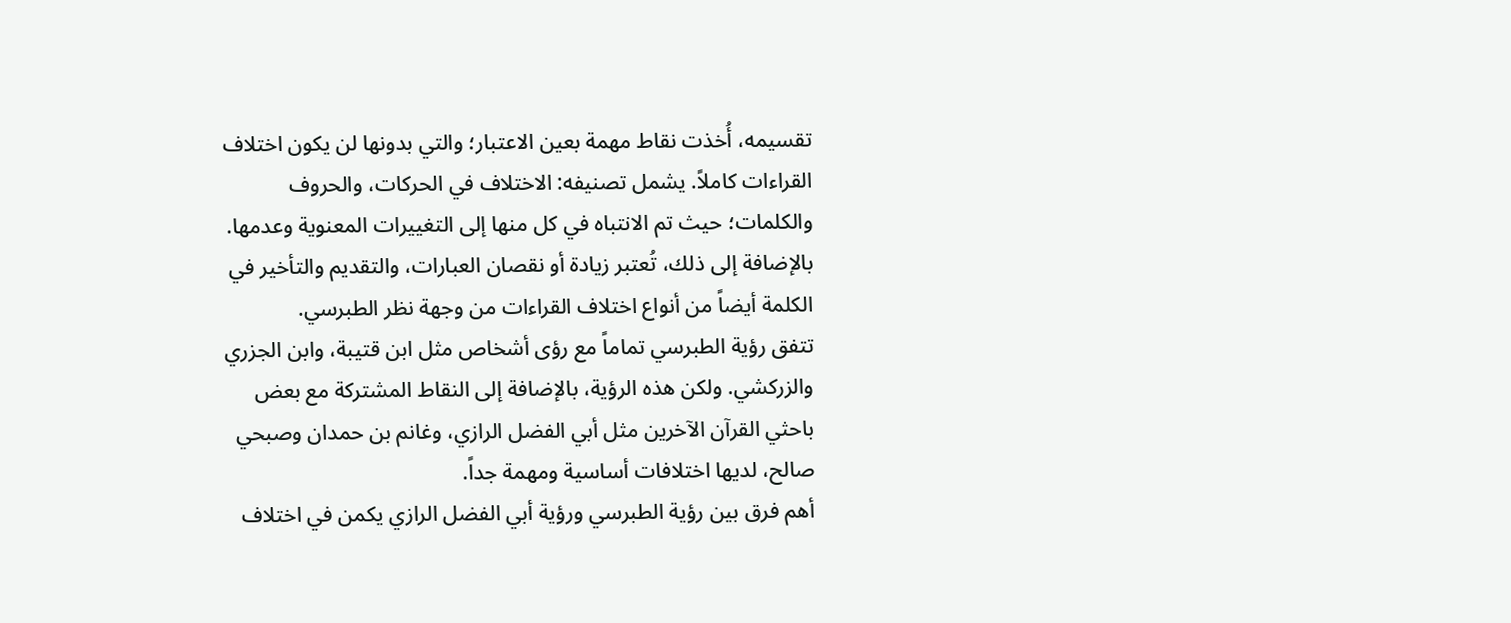تقسيمه، أُخذت نقاط مهمة بعين الاعتبار؛ والتي بدونها لن يكون اختلاف القراءات كاملاً. يشمل تصنيفه: الاختلاف في الحركات، والحروف والكلمات؛ حيث تم الانتباه في كل منها إلى التغييرات المعنوية وعدمها. بالإضافة إلى ذلك، تُعتبر زيادة أو نقصان العبارات، والتقديم والتأخير في الكلمة أيضاً من أنواع اختلاف القراءات من وجهة نظر الطبرسي.
تتفق رؤية الطبرسي تماماً مع رؤى أشخاص مثل ابن قتيبة، وابن الجزري والزركشي. ولكن هذه الرؤية، بالإضافة إلى النقاط المشتركة مع بعض باحثي القرآن الآخرين مثل أبي الفضل الرازي، وغانم بن حمدان وصبحي صالح، لديها اختلافات أساسية ومهمة جداً.
أهم فرق بين رؤية الطبرسي ورؤية أبي الفضل الرازي يكمن في اختلاف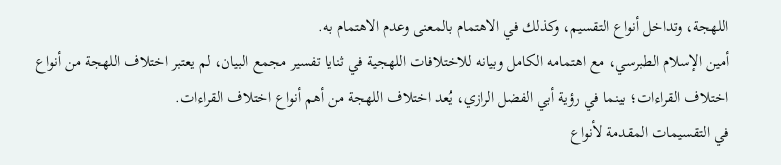اللهجة، وتداخل أنواع التقسيم، وكذلك في الاهتمام بالمعنى وعدم الاهتمام به.
أمين الإسلام الطبرسي، مع اهتمامه الكامل وبيانه للاختلافات اللهجية في ثنايا تفسير مجمع البيان، لم يعتبر اختلاف اللهجة من أنواع اختلاف القراءات؛ بينما في رؤية أبي الفضل الرازي، يُعد اختلاف اللهجة من أهم أنواع اختلاف القراءات.
في التقسيمات المقدمة لأنواع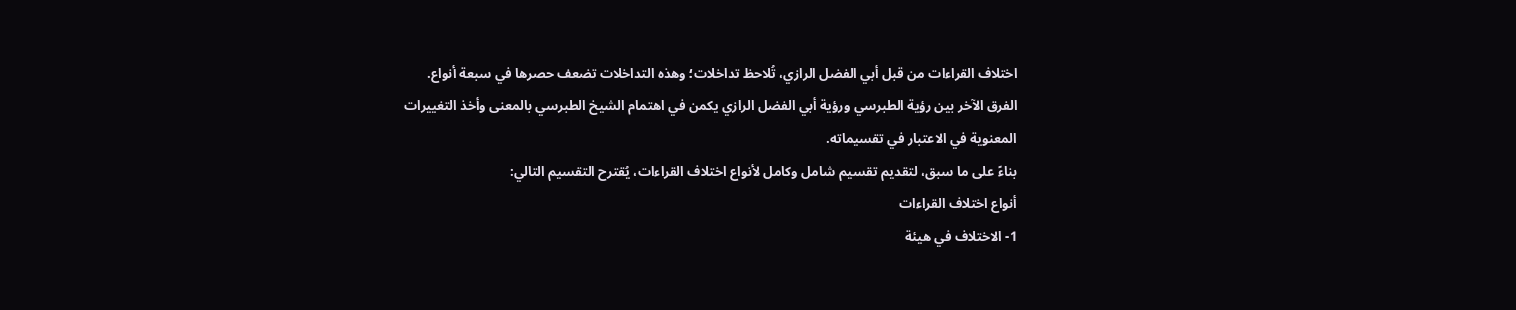اختلاف القراءات من قبل أبي الفضل الرازي، تُلاحظ تداخلات؛ وهذه التداخلات تضعف حصرها في سبعة أنواع.
الفرق الآخر بين رؤية الطبرسي ورؤية أبي الفضل الرازي يكمن في اهتمام الشيخ الطبرسي بالمعنى وأخذ التغييرات المعنوية في الاعتبار في تقسيماته.
بناءً على ما سبق، لتقديم تقسيم شامل وكامل لأنواع اختلاف القراءات، يُقترح التقسيم التالي:
أنواع اختلاف القراءات
1- الاختلاف في هيئة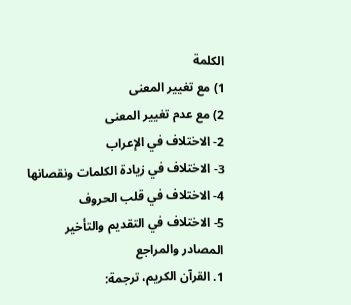الكلمة
1) مع تغيير المعنى
2) مع عدم تغيير المعنى
2- الاختلاف في الإعراب
3- الاختلاف في زيادة الكلمات ونقصانها
4- الاختلاف في قلب الحروف
5- الاختلاف في التقديم والتأخير
المصادر والمراجع
1. القرآن الكريم، ترجمة: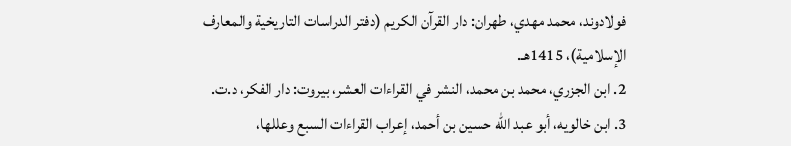فولادوند، محمد مهدي، طهران: دار القرآن الكريم (دفتر الدراسات التاريخية والمعارف الإسلامية)، 1415هـ.
2. ابن الجزري، محمد بن محمد، النشر في القراءات العشر، بيروت: دار الفكر، د.ت.
3. ابن خالويه، أبو عبد الله حسين بن أحمد، إعراب القراءات السبع وعللها،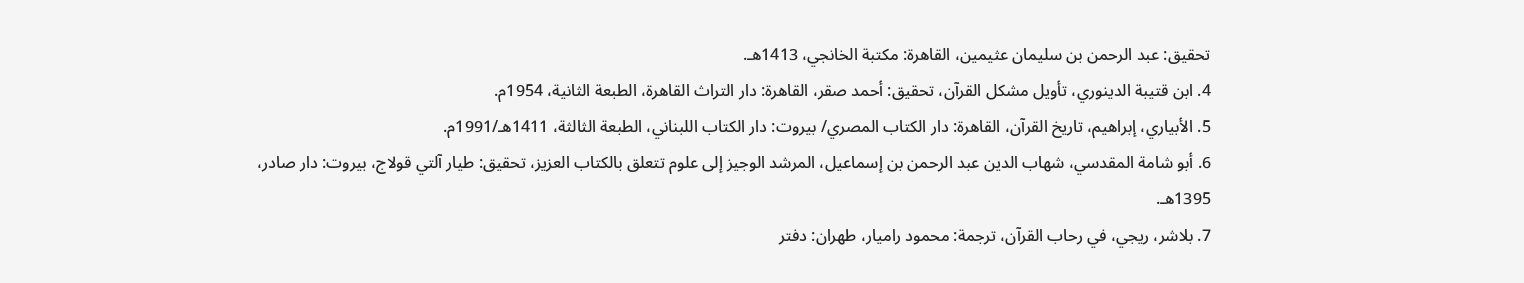تحقيق: عبد الرحمن بن سليمان عثيمين، القاهرة: مكتبة الخانجي، 1413هـ.
4. ابن قتيبة الدينوري، تأويل مشكل القرآن، تحقيق: أحمد صقر، القاهرة: دار التراث القاهرة، الطبعة الثانية، 1954م.
5. الأبياري، إبراهيم، تاريخ القرآن، القاهرة: دار الكتاب المصري/ بيروت: دار الكتاب اللبناني، الطبعة الثالثة، 1411هـ/1991م.
6. أبو شامة المقدسي، شهاب الدين عبد الرحمن بن إسماعيل، المرشد الوجيز إلى علوم تتعلق بالكتاب العزيز، تحقيق: طيار آلتي قولاج، بيروت: دار صادر، 1395هـ.
7. بلاشر، ريجي، في رحاب القرآن، ترجمة: محمود راميار، طهران: دفتر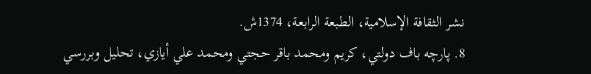نشر الثقافة الإسلامية، الطبعة الرابعة، 1374ش.
8. پارچه باف دولتي، كريم ومحمد باقر حجتي ومحمد علي أيازي، تحليل وبررسي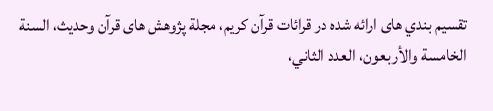تقسيم بندي های ارائه شده در قرائات قرآن كريم، مجلة پژوهش های قرآن وحديث، السنة الخامسة والأربعون، العدد الثاني،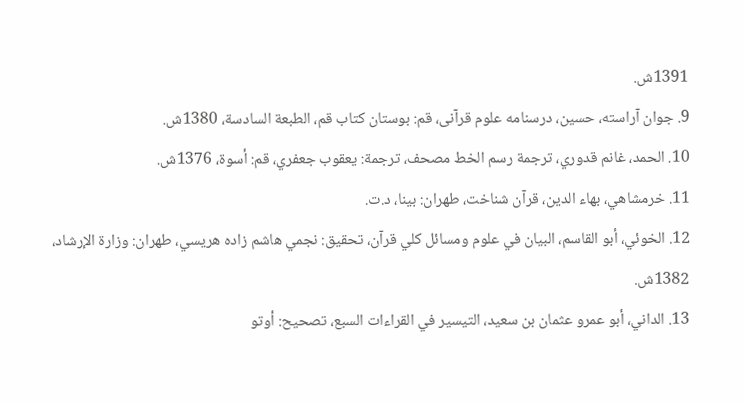1391ش.
9. جوان آراسته، حسين، درسنامه علوم قرآنی، قم: بوستان كتاب قم، الطبعة السادسة، 1380ش.
10. الحمد، غانم قدوري، ترجمة رسم الخط مصحف، ترجمة: يعقوب جعفري، قم: أسوة، 1376ش.
11. خرمشاهي، بهاء الدين، قرآن شناخت، طهران: بينا، د.ت.
12. الخوئي، أبو القاسم، البيان في علوم ومسائل كلي قرآن، تحقيق: نجمي هاشم زاده هريسي، طهران: وزارة الإرشاد، 1382ش.
13. الداني، أبو عمرو عثمان بن سعيد، التيسير في القراءات السبع، تصحيح: أوتو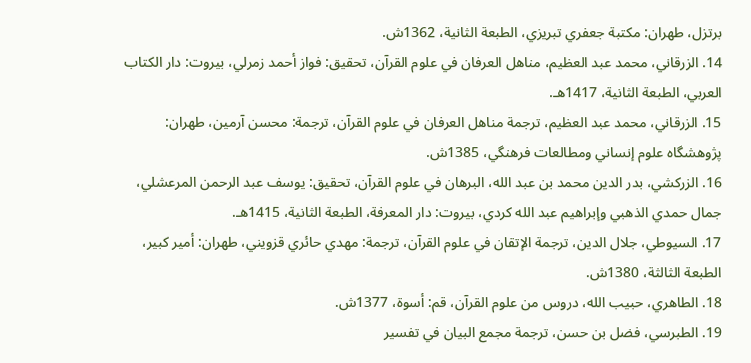برتزل، طهران: مكتبة جعفري تبريزي، الطبعة الثانية، 1362ش.
14. الزرقاني، محمد عبد العظيم، مناهل العرفان في علوم القرآن، تحقيق: فواز أحمد زمرلي، بيروت: دار الكتاب العربي، الطبعة الثانية، 1417هـ.
15. الزرقاني، محمد عبد العظيم، ترجمة مناهل العرفان في علوم القرآن، ترجمة: محسن آرمين، طهران: پژوهشگاه علوم إنساني ومطالعات فرهنگي، 1385ش.
16. الزركشي، بدر الدين محمد بن عبد الله، البرهان في علوم القرآن، تحقيق: يوسف عبد الرحمن المرعشلي، جمال حمدي الذهبي وإبراهيم عبد الله كردي، بيروت: دار المعرفة، الطبعة الثانية، 1415هـ.
17. السيوطي، جلال الدين، ترجمة الإتقان في علوم القرآن، ترجمة: مهدي حائري قزويني، طهران: أمير كبير، الطبعة الثالثة، 1380ش.
18. الطاهري، حبيب الله، دروس من علوم القرآن، قم: أسوة، 1377ش.
19. الطبرسي، فضل بن حسن، ترجمة مجمع البيان في تفسير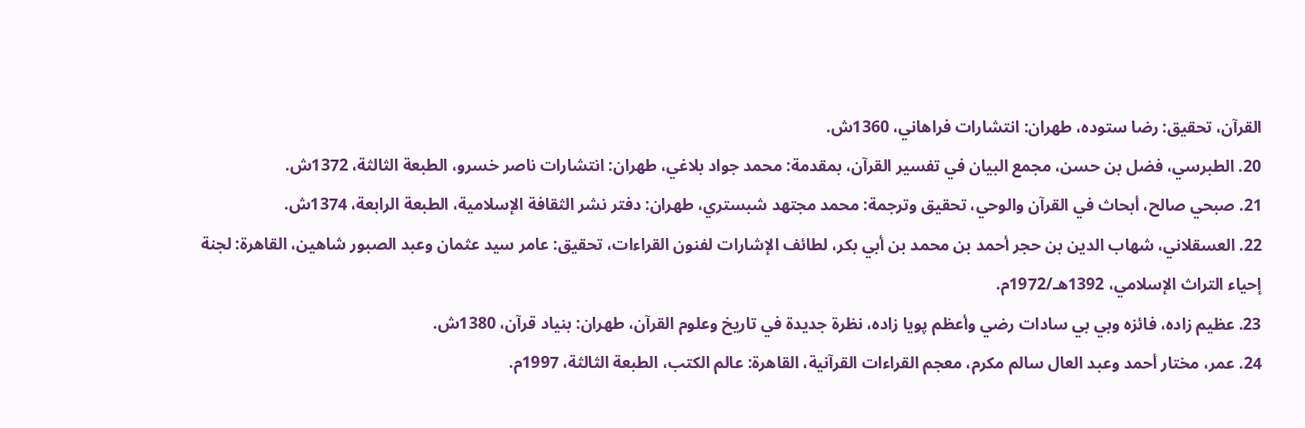القرآن، تحقيق: رضا ستوده، طهران: انتشارات فراهاني، 1360ش.
20. الطبرسي، فضل بن حسن، مجمع البيان في تفسير القرآن، بمقدمة: محمد جواد بلاغي، طهران: انتشارات ناصر خسرو، الطبعة الثالثة، 1372ش.
21. صبحي صالح، أبحاث في القرآن والوحي، تحقيق وترجمة: محمد مجتهد شبستري، طهران: دفتر نشر الثقافة الإسلامية، الطبعة الرابعة، 1374ش.
22. العسقلاني، شهاب الدين بن حجر أحمد بن محمد بن أبي بكر، لطائف الإشارات لفنون القراءات، تحقيق: عامر سيد عثمان وعبد الصبور شاهين، القاهرة: لجنة إحياء التراث الإسلامي، 1392هـ/1972م.
23. عظيم زاده، فائزه وبي بي سادات رضي وأعظم پويا زاده، نظرة جديدة في تاريخ وعلوم القرآن، طهران: بنیاد قرآن، 1380ش.
24. عمر، مختار أحمد وعبد العال سالم مكرم، معجم القراءات القرآنية، القاهرة: عالم الكتب، الطبعة الثالثة، 1997م.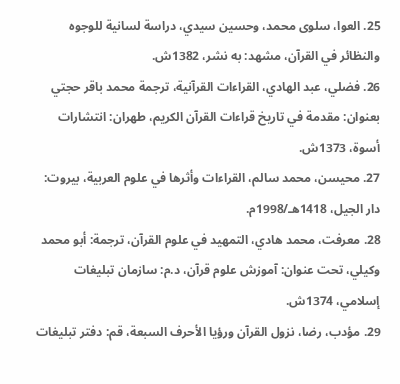25. العوا، سلوى محمد، وحسين سيدي، دراسة لسانية للوجوه والنظائر في القرآن، مشهد: به نشر، 1382ش.
26. فضلي، عبد الهادي، القراءات القرآنية، ترجمة محمد باقر حجتي بعنوان: مقدمة في تاريخ قراءات القرآن الكريم، طهران: انتشارات أسوة، 1373ش.
27. محيسن، محمد سالم، القراءات وأثرها في علوم العربية، بيروت: دار الجيل، 1418هـ/1998م.
28. معرفت، محمد هادي، التمهيد في علوم القرآن، ترجمة: أبو محمد وكيلي، تحت عنوان: آموزش علوم قرآن، د.م: سازمان تبليغات إسلامي، 1374ش.
29. مؤدب، رضا، نزول القرآن ورؤيا الأحرف السبعة، قم: دفتر تبليغات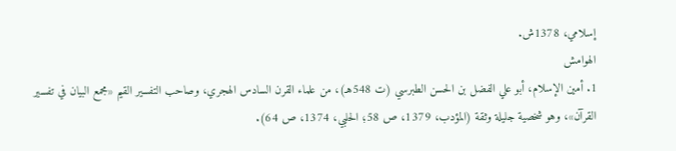إسلامي، 1378ش.
الهوامش
1. أمين الإسلام، أبو علي الفضل بن الحسن الطبرسي (ت 548هـ)، من علماء القرن السادس الهجري، وصاحب التفسير القيم «مجمع البيان في تفسير القرآن»، وهو شخصية جليلة وثقة (المؤدب، 1379، ص 58؛ الحلبي، 1374، ص 64).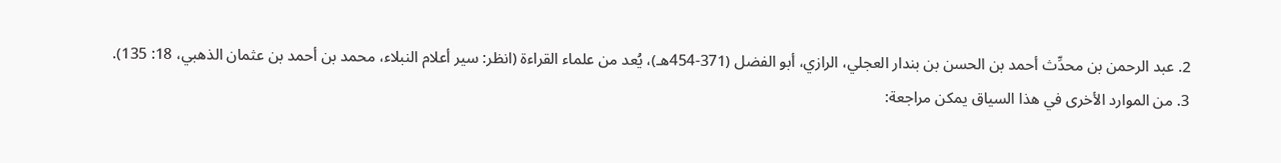2. عبد الرحمن بن محدِّث أحمد بن الحسن بن بندار العجلي، الرازي، أبو الفضل (371-454هـ)، يُعد من علماء القراءة (انظر: سير أعلام النبلاء، محمد بن أحمد بن عثمان الذهبي، 18: 135).
3. من الموارد الأخرى في هذا السياق يمكن مراجعة: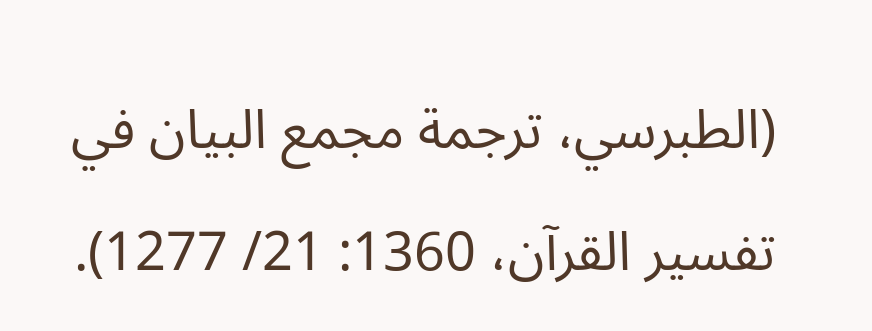(الطبرسي، ترجمة مجمع البيان في تفسير القرآن، 1360: 21/ 1277).